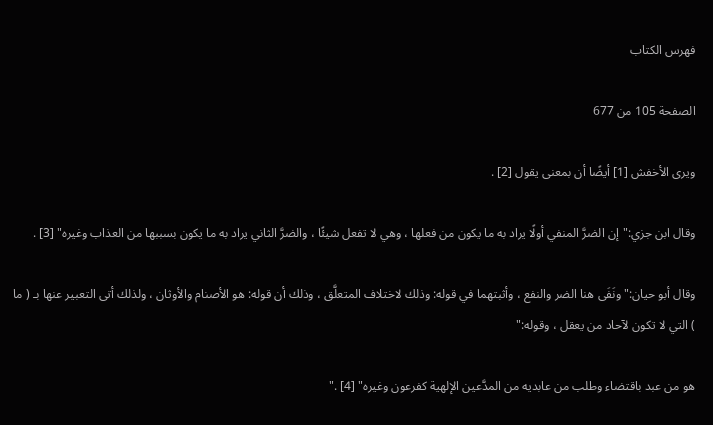فهرس الكتاب

الصفحة 105 من 677

ويرى الأخفش [1] أيضًا أن بمعنى يقول [2] .

وقال ابن جزي:"إن الضرَّ المنفي أولًا يراد به ما يكون من فعلها ، وهي لا تفعل شيئًا ، والضرَّ الثاني يراد به ما يكون بسببها من العذاب وغيره" [3] .

وقال أبو حيان:"ونَفَى هنا الضر والنفع ، وأثبتهما في قوله: وذلك لاختلاف المتعلَّق ، وذلك أن قوله: هو الأصنام والأوثان ، ولذلك أتى التعبير عنها بـ ( ما ) التي لا تكون لآحاد من يعقل ، وقوله:"

هو من عبد باقتضاء وطلب من عابديه من المدَّعين الإلهية كفرعون وغيره" [4] ."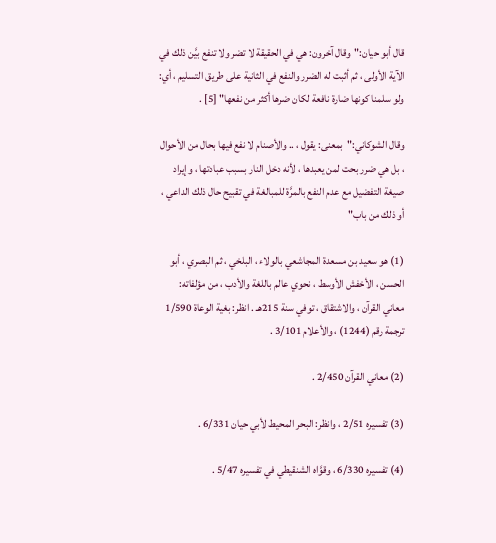قال أبو حيان:"وقال آخرون: هي في الحقيقة لا تضر ولا تنفع بيَّن ذلك في الآية الأولى ، ثم أثبت له الضرر والنفع في الثانية على طريق التسليم ، أي: ولو سلمنا كونها ضارة نافعة لكان ضرها أكثر من نفعها" [5] .

وقال الشوكاني:"بمعنى: يقول ، .. والأصنام لا نفع فيها بحال من الأحوال ، بل هي ضرر بحت لمن يعبدها ، لأنه دخل النار بسبب عبادتها ، وإيراد صيغة التفضيل مع عدم النفع بالمرَّة للمبالغة في تقبيح حال ذلك الداعي ، أو ذلك من باب"

(1) هو سعيد بن مسعدة المجاشعي بالولاء ، البلخي ، ثم البصري ، أبو الحسن ، الأخفش الأوسط ، نحوي عالم باللغة والأدب ، من مؤلفاته: معاني القرآن ، والاشتقاق ، توفي سنة 215هـ . انظر: بغية الوعاة 1/590 ترجمة رقم (1244) ، والأعلام 3/101 .

(2) معاني القرآن 2/450 .

(3) تفسيره 2/51 ، وانظر: البحر المحيط لأبي حيان 6/331 .

(4) تفسيره 6/330 ، وقوَّاه الشنقيطي في تفسيره 5/47 .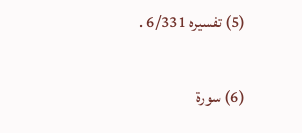(5) تفسيره 6/331 .

(6) سورة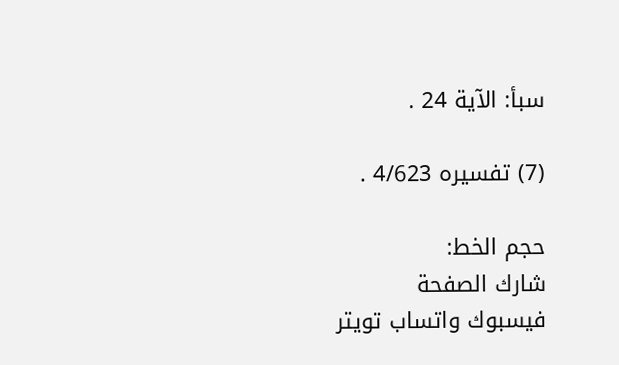سبأ: الآية 24 .

(7) تفسيره 4/623 .

حجم الخط:
شارك الصفحة
فيسبوك واتساب تويتر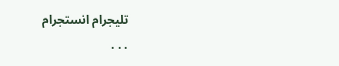تليجرام انستجرام
. . .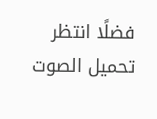فضلًا انتظر تحميل الصوت